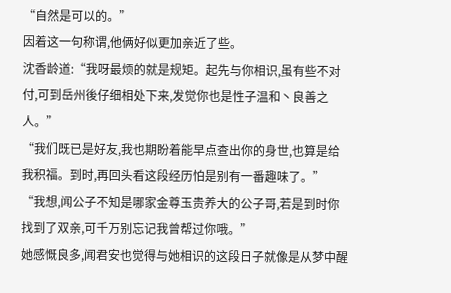“自然是可以的。”
因着这一句称谓,他俩好似更加亲近了些。
沈香龄道:“我呀最烦的就是规矩。起先与你相识,虽有些不对付,可到岳州後仔细相处下来,发觉你也是性子温和丶良善之人。”
“我们既已是好友,我也期盼着能早点查出你的身世,也算是给我积福。到时,再回头看这段经历怕是别有一番趣味了。”
“我想,闻公子不知是哪家金尊玉贵养大的公子哥,若是到时你找到了双亲,可千万别忘记我曾帮过你哦。”
她感慨良多,闻君安也觉得与她相识的这段日子就像是从梦中醒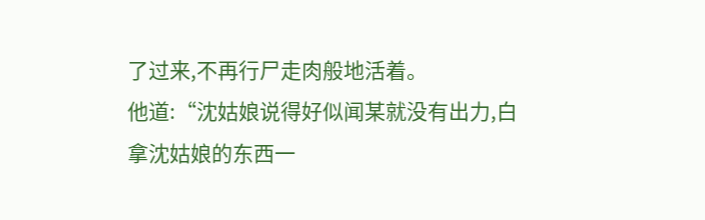了过来,不再行尸走肉般地活着。
他道:“沈姑娘说得好似闻某就没有出力,白拿沈姑娘的东西一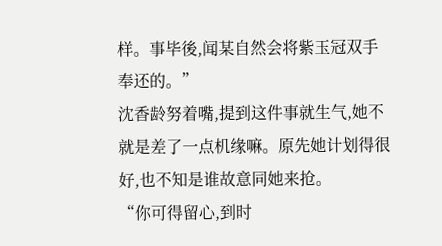样。事毕後,闻某自然会将紫玉冠双手奉还的。”
沈香龄努着嘴,提到这件事就生气,她不就是差了一点机缘嘛。原先她计划得很好,也不知是谁故意同她来抢。
“你可得留心,到时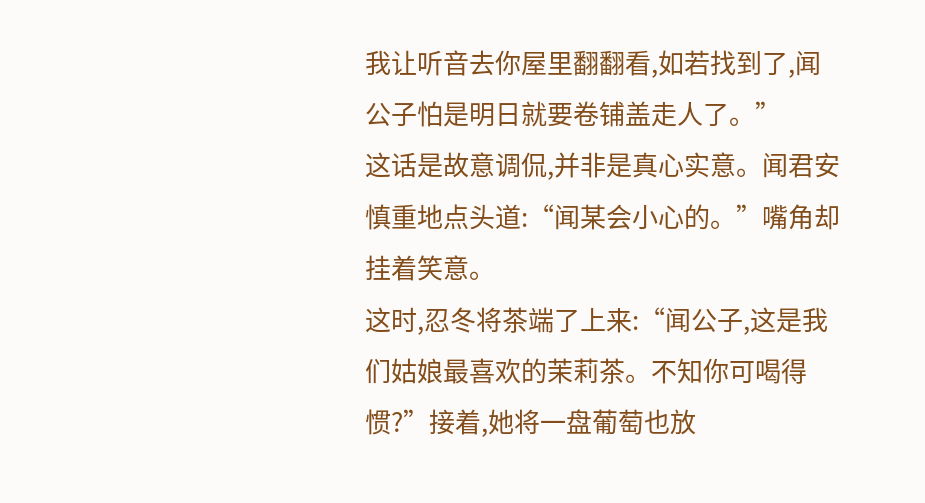我让听音去你屋里翻翻看,如若找到了,闻公子怕是明日就要卷铺盖走人了。”
这话是故意调侃,并非是真心实意。闻君安慎重地点头道:“闻某会小心的。”嘴角却挂着笑意。
这时,忍冬将茶端了上来:“闻公子,这是我们姑娘最喜欢的茉莉茶。不知你可喝得惯?”接着,她将一盘葡萄也放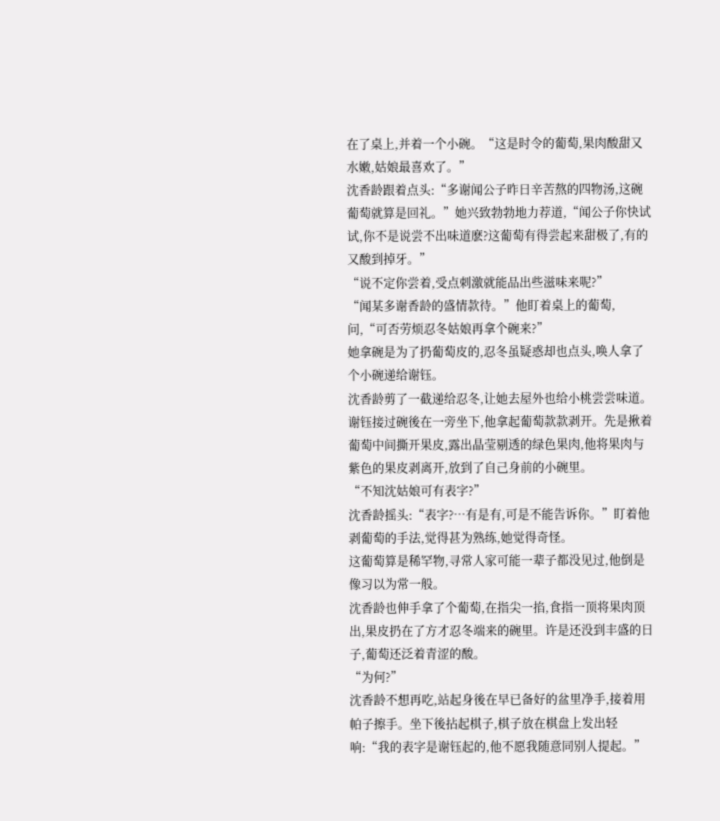在了桌上,并着一个小碗。“这是时令的葡萄,果肉酸甜又水嫩,姑娘最喜欢了。”
沈香龄跟着点头:“多谢闻公子昨日辛苦熬的四物汤,这碗葡萄就算是回礼。”她兴致勃勃地力荐道,“闻公子你快试试,你不是说尝不出味道麽?这葡萄有得尝起来甜极了,有的又酸到掉牙。”
“说不定你尝着,受点刺激就能品出些滋味来呢?”
“闻某多谢香龄的盛情款待。”他盯着桌上的葡萄,问,“可否劳烦忍冬姑娘再拿个碗来?”
她拿碗是为了扔葡萄皮的,忍冬虽疑惑却也点头,唤人拿了个小碗递给谢钰。
沈香龄剪了一截递给忍冬,让她去屋外也给小桃尝尝味道。
谢钰接过碗後在一旁坐下,他拿起葡萄款款剥开。先是揪着葡萄中间撕开果皮,露出晶莹剔透的绿色果肉,他将果肉与紫色的果皮剥离开,放到了自己身前的小碗里。
“不知沈姑娘可有表字?”
沈香龄摇头:“表字?…有是有,可是不能告诉你。”盯着他剥葡萄的手法,觉得甚为熟练,她觉得奇怪。
这葡萄算是稀罕物,寻常人家可能一辈子都没见过,他倒是像习以为常一般。
沈香龄也伸手拿了个葡萄,在指尖一掐,食指一顶将果肉顶出,果皮扔在了方才忍冬端来的碗里。许是还没到丰盛的日子,葡萄还泛着青涩的酸。
“为何?”
沈香龄不想再吃,站起身後在早已备好的盆里净手,接着用帕子擦手。坐下後拈起棋子,棋子放在棋盘上发出轻响:“我的表字是谢钰起的,他不愿我随意同别人提起。”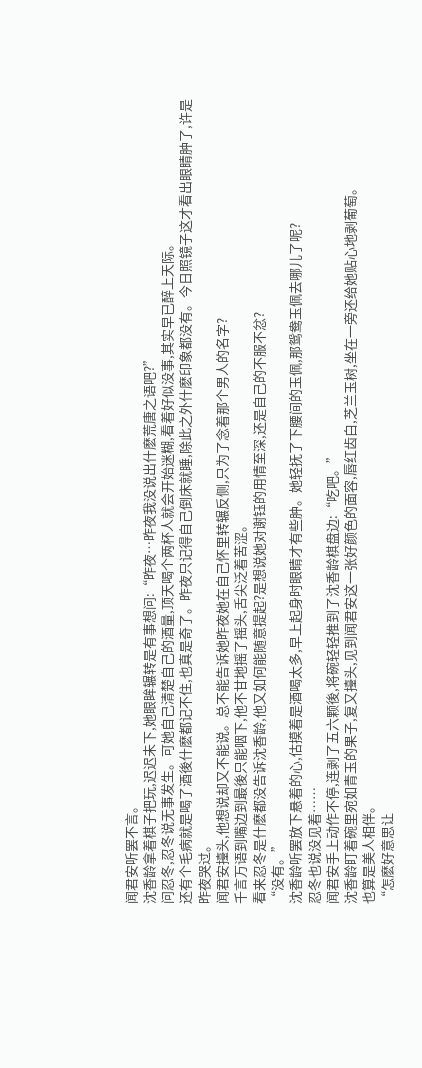闻君安听罢不言。
沈香龄拿着棋子把玩,迟迟未下,她眼眸辗转是有事想问:“昨夜…昨夜我没说出什麽荒唐之语吧?”
问忍冬,忍冬说无事发生。可她自己清楚自己的酒量,顶天喝个两杯人就会开始迷糊,看着好似没事,其实早已醉上天际。
还有个毛病就是喝了酒後什麽都记不住,也真是奇了。昨夜只记得自己倒床就睡,除此之外什麽印象都没有。今日照镜子这才看出眼睛肿了,许是昨夜哭过。
闻君安擡头,他想说却又不能说。总不能告诉她昨夜她在自己怀里转辗反侧,只为了念着那个男人的名字?
千言万语到嘴边到最後只能咽下,他不甘地摇了摇头,舌尖泛着苦涩。
看来忍冬是什麽都没告诉沈香龄,他又如何能随意提起?是想说她对谢钰的用情至深,还是自己的不服不忿?
“没有。”
沈香龄听罢放下悬着的心,估摸着是酒喝太多,早上起身时眼睛才有些肿。她轻抚了下腰间的玉佩,那鸳鸯玉佩去哪儿了呢?
忍冬也说没见着……
闻君安手上动作不停,连剥了五六颗後,将碗轻轻推到了沈香龄棋盘边:“吃吧。”
沈香龄盯着碗里宛如青玉的果子,复又擡头,见到闻君安这一张好颜色的面容,唇红齿白,芝兰玉树,坐在一旁还给她贴心地剥葡萄。
也算是美人相伴。
“怎麽好意思让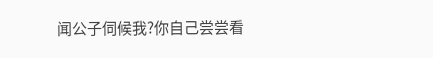闻公子伺候我?你自己尝尝看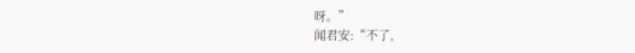呀。”
闻君安:“不了,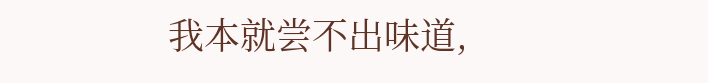我本就尝不出味道,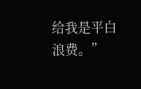给我是平白浪费。”